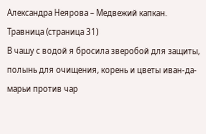Александра Неярова – Медвежий капкан. Травница (страница 31)
В чашу с водой я бросила зверобой для защиты, полынь для очищения, корень и цветы иван-да-марьи против чар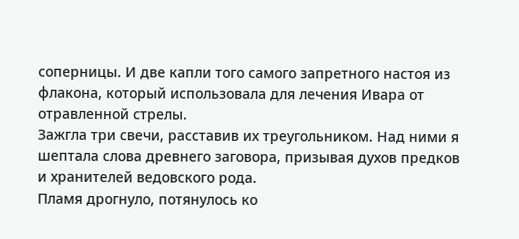соперницы. И две капли того самого запретного настоя из флакона, который использовала для лечения Ивара от отравленной стрелы.
Зажгла три свечи, расставив их треугольником. Над ними я шептала слова древнего заговора, призывая духов предков и хранителей ведовского рода.
Пламя дрогнуло, потянулось ко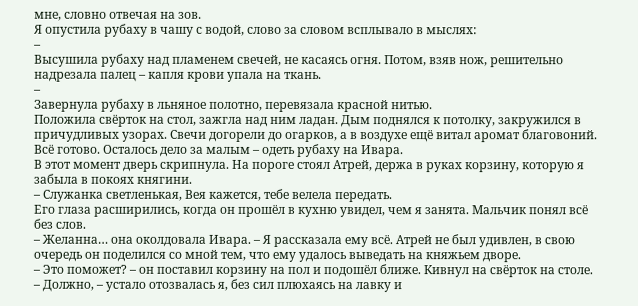мне, словно отвечая на зов.
Я опустила рубаху в чашу с водой, слово за словом всплывало в мыслях:
–
Высушила рубаху над пламенем свечей, не касаясь огня. Потом, взяв нож, решительно надрезала палец – капля крови упала на ткань.
–
Завернула рубаху в льняное полотно, перевязала красной нитью.
Положила свёрток на стол, зажгла над ним ладан. Дым поднялся к потолку, закружился в причудливых узорах. Свечи догорели до огарков, а в воздухе ещё витал аромат благовоний.
Всё готово. Осталось дело за малым – одеть рубаху на Ивара.
В этот момент дверь скрипнула. На пороге стоял Атрей, держа в руках корзину, которую я забыла в покоях княгини.
– Служанка светленькая, Вея кажется, тебе велела передать.
Его глаза расширились, когда он прошёл в кухню увидел, чем я занята. Мальчик понял всё без слов.
– Желанна… она околдовала Ивара. – Я рассказала ему всё. Атрей не был удивлен, в свою очередь он поделился со мной тем, что ему удалось выведать на княжьем дворе.
– Это поможет? – он поставил корзину на пол и подошёл ближе. Кивнул на свёрток на столе.
– Должно, – устало отозвалась я, без сил плюхаясь на лавку и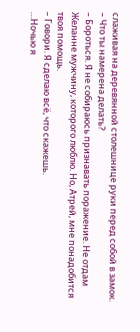слаживая на деревянной столешнице руки перед собой в замок.
– Что ты намерена делать?
– Бороться. Я не собираюсь признавать поражение. Не отдам Желанне мужчину, которого люблю. Но, Атрей, мне понадобится твоя помощь.
– Говори. Я сделаю всё, что скажешь.
…Ночью я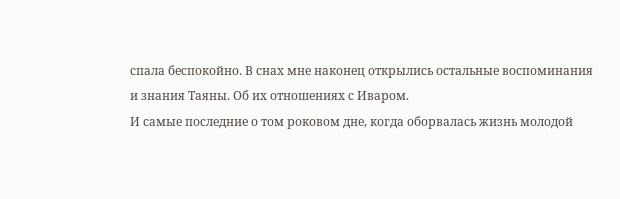спала беспокойно. В снах мне наконец открылись остальные воспоминания и знания Таяны. Об их отношениях с Иваром.
И самые последние о том роковом дне, когда оборвалась жизнь молодой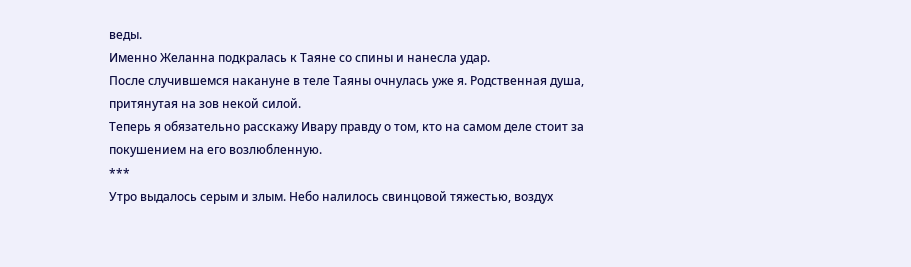веды.
Именно Желанна подкралась к Таяне со спины и нанесла удар.
После случившемся накануне в теле Таяны очнулась уже я. Родственная душа, притянутая на зов некой силой.
Теперь я обязательно расскажу Ивару правду о том, кто на самом деле стоит за покушением на его возлюбленную.
***
Утро выдалось серым и злым. Небо налилось свинцовой тяжестью, воздух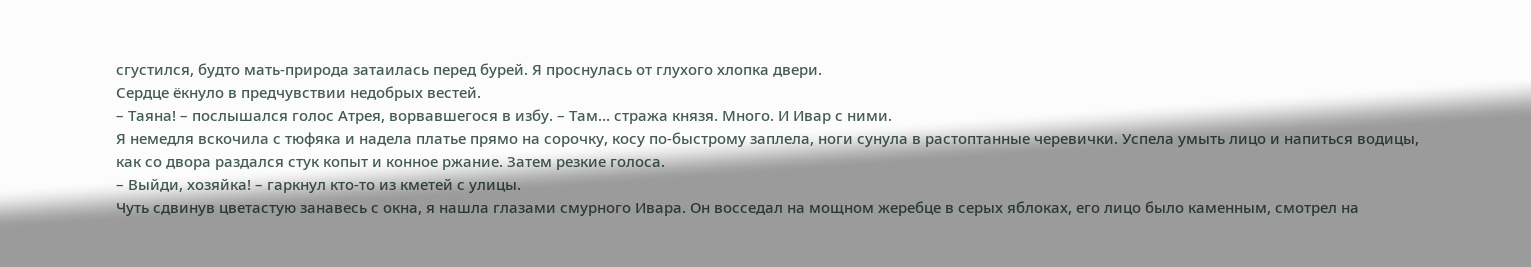сгустился, будто мать-природа затаилась перед бурей. Я проснулась от глухого хлопка двери.
Сердце ёкнуло в предчувствии недобрых вестей.
– Таяна! – послышался голос Атрея, ворвавшегося в избу. – Там… стража князя. Много. И Ивар с ними.
Я немедля вскочила с тюфяка и надела платье прямо на сорочку, косу по-быстрому заплела, ноги сунула в растоптанные черевички. Успела умыть лицо и напиться водицы, как со двора раздался стук копыт и конное ржание. Затем резкие голоса.
– Выйди, хозяйка! – гаркнул кто-то из кметей с улицы.
Чуть сдвинув цветастую занавесь с окна, я нашла глазами смурного Ивара. Он восседал на мощном жеребце в серых яблоках, его лицо было каменным, смотрел на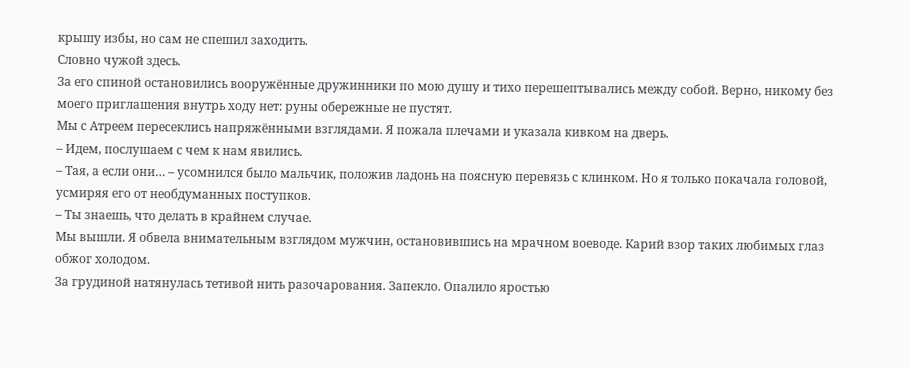крышу избы, но сам не спешил заходить.
Словно чужой здесь.
За его спиной остановились вооружённые дружинники по мою душу и тихо перешептывались между собой. Верно, никому без моего приглашения внутрь ходу нет: руны обережные не пустят.
Мы с Атреем пересеклись напряжёнными взглядами. Я пожала плечами и указала кивком на дверь.
– Идем, послушаем с чем к нам явились.
– Тая, а если они… – усомнился было мальчик, положив ладонь на поясную перевязь с клинком. Но я только покачала головой, усмиряя его от необдуманных поступков.
– Ты знаешь, что делать в крайнем случае.
Мы вышли. Я обвела внимательным взглядом мужчин, остановившись на мрачном воеводе. Карий взор таких любимых глаз обжог холодом.
За грудиной натянулась тетивой нить разочарования. Запекло. Опалило яростью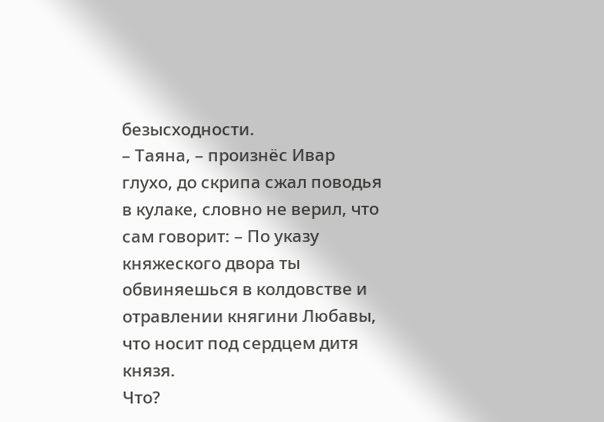безысходности.
– Таяна, – произнёс Ивар глухо, до скрипа сжал поводья в кулаке, словно не верил, что сам говорит: – По указу княжеского двора ты обвиняешься в колдовстве и отравлении княгини Любавы, что носит под сердцем дитя князя.
Что?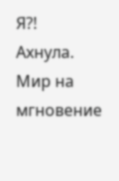Я?!
Ахнула. Мир на мгновение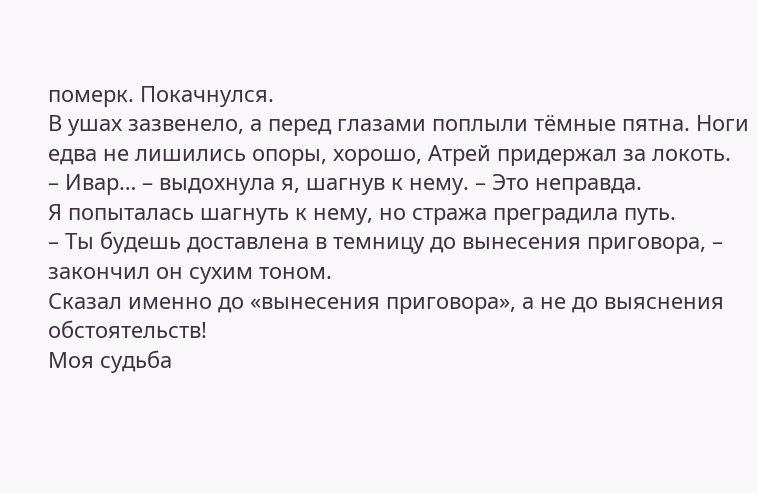померк. Покачнулся.
В ушах зазвенело, а перед глазами поплыли тёмные пятна. Ноги едва не лишились опоры, хорошо, Атрей придержал за локоть.
– Ивар… – выдохнула я, шагнув к нему. – Это неправда.
Я попыталась шагнуть к нему, но стража преградила путь.
– Ты будешь доставлена в темницу до вынесения приговора, – закончил он сухим тоном.
Сказал именно до «вынесения приговора», а не до выяснения обстоятельств!
Моя судьба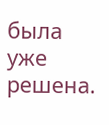была уже решена.